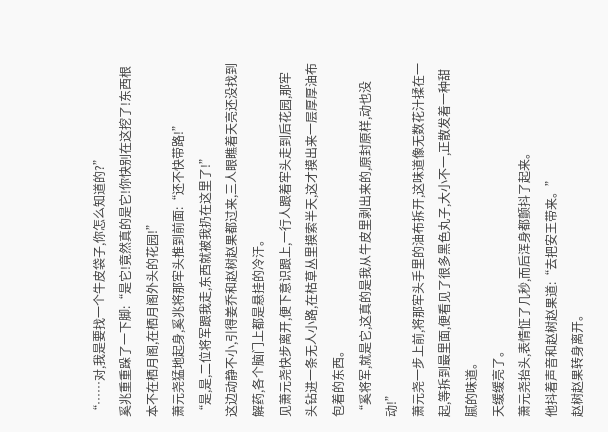“……对,我是要找一个牛皮袋子,你怎么知道的?”
奚兆重重跺了一下脚:“是它!竟然真的是它!你快别在这挖了!东西根本不在栖月阁,在栖月阁外头的花园!”
萧元尧猛地起身,奚兆将那牢头推到前面:“还不快带路!”
“是,是,二位将军跟我走,东西就被我扔在这里了!”
这边动静不小,引得姜乔和赵树赵果都过来,三人眼瞧着天亮还没找到解药,各个脑门上都是悬挂的冷汗。
见萧元尧快步离开,便下意识跟上,一行人跟着牢头走到后花园,那牢头钻进一条无人小路,在枯草丛里摸索半天,这才摸出来一层厚厚油布包着的东西。
“奚将军,就是它,这真的是我从牛皮里剥出来的,原封原样,动也没动!”
萧元尧一步上前,将那牢头手里的油布拆开,这味道像无数花汁揉在一起,等拆到最里面,便看见了很多黑色丸子,大小不一,正散发着一种甜腻的味道。
天缓缓亮了。
萧元尧抬头,表情怔了几秒,而后浑身都颤抖了起来。
他抖着声音和赵树赵果道:“去把安王带来。”
赵树赵果转身离开。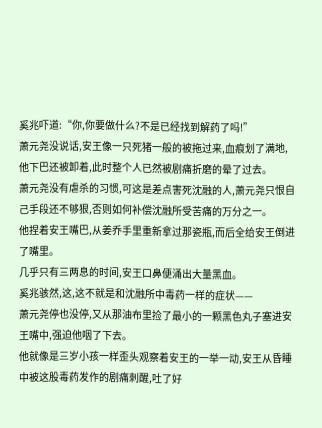奚兆吓道:“你,你要做什么?不是已经找到解药了吗!”
萧元尧没说话,安王像一只死猪一般的被拖过来,血痕划了满地,他下巴还被卸着,此时整个人已然被剧痛折磨的晕了过去。
萧元尧没有虐杀的习惯,可这是差点害死沈融的人,萧元尧只恨自己手段还不够狠,否则如何补偿沈融所受苦痛的万分之一。
他捏着安王嘴巴,从姜乔手里重新拿过那瓷瓶,而后全给安王倒进了嘴里。
几乎只有三两息的时间,安王口鼻便涌出大量黑血。
奚兆骇然,这,这不就是和沈融所中毒药一样的症状——
萧元尧停也没停,又从那油布里捡了最小的一颗黑色丸子塞进安王嘴中,强迫他咽了下去。
他就像是三岁小孩一样歪头观察着安王的一举一动,安王从昏睡中被这股毒药发作的剧痛刺醒,吐了好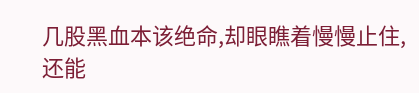几股黑血本该绝命,却眼瞧着慢慢止住,还能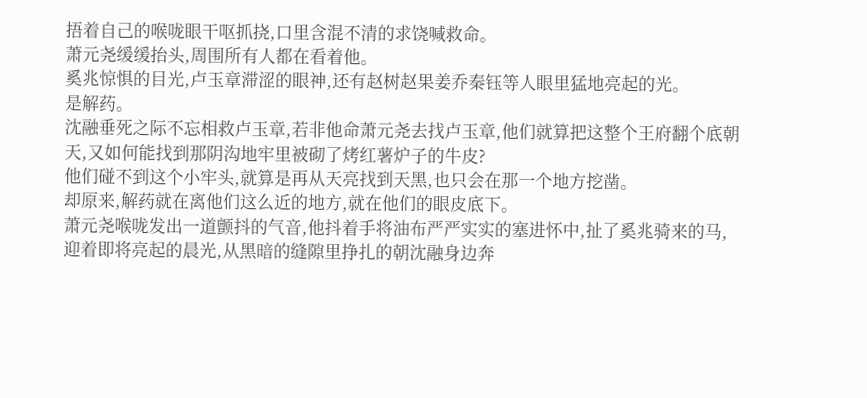捂着自己的喉咙眼干呕抓挠,口里含混不清的求饶喊救命。
萧元尧缓缓抬头,周围所有人都在看着他。
奚兆惊惧的目光,卢玉章滞涩的眼神,还有赵树赵果姜乔秦钰等人眼里猛地亮起的光。
是解药。
沈融垂死之际不忘相救卢玉章,若非他命萧元尧去找卢玉章,他们就算把这整个王府翻个底朝天,又如何能找到那阴沟地牢里被砌了烤红薯炉子的牛皮?
他们碰不到这个小牢头,就算是再从天亮找到天黑,也只会在那一个地方挖凿。
却原来,解药就在离他们这么近的地方,就在他们的眼皮底下。
萧元尧喉咙发出一道颤抖的气音,他抖着手将油布严严实实的塞进怀中,扯了奚兆骑来的马,迎着即将亮起的晨光,从黑暗的缝隙里挣扎的朝沈融身边奔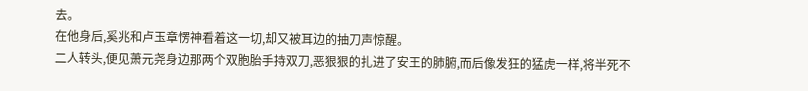去。
在他身后,奚兆和卢玉章愣神看着这一切,却又被耳边的抽刀声惊醒。
二人转头,便见萧元尧身边那两个双胞胎手持双刀,恶狠狠的扎进了安王的肺腑,而后像发狂的猛虎一样,将半死不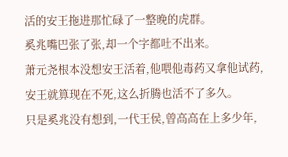活的安王拖进那忙碌了一整晚的虎群。
奚兆嘴巴张了张,却一个字都吐不出来。
萧元尧根本没想安王活着,他喂他毒药又拿他试药,安王就算现在不死,这么折腾也活不了多久。
只是奚兆没有想到,一代王侯,曾高高在上多少年,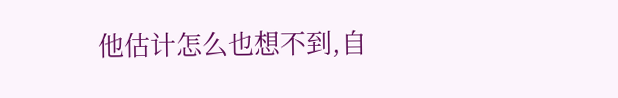他估计怎么也想不到,自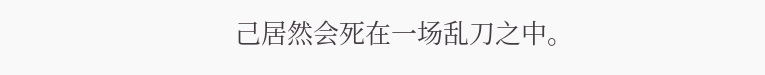己居然会死在一场乱刀之中。